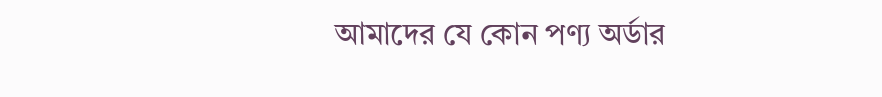আমাদের যে কোন পণ্য অর্ডার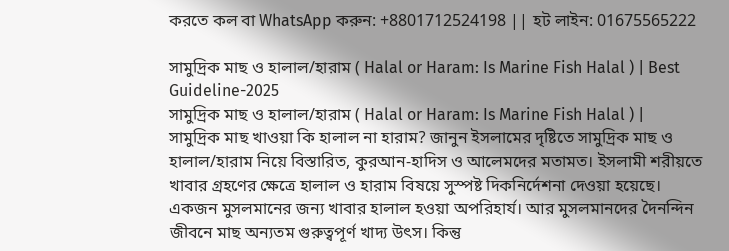করতে কল বা WhatsApp করুন: +8801712524198 || হট লাইন: 01675565222

সামুদ্রিক মাছ ও হালাল/হারাম ( Halal or Haram: Is Marine Fish Halal ) | Best Guideline-2025
সামুদ্রিক মাছ ও হালাল/হারাম ( Halal or Haram: Is Marine Fish Halal ) | সামুদ্রিক মাছ খাওয়া কি হালাল না হারাম? জানুন ইসলামের দৃষ্টিতে সামুদ্রিক মাছ ও হালাল/হারাম নিয়ে বিস্তারিত, কুরআন-হাদিস ও আলেমদের মতামত। ইসলামী শরীয়তে খাবার গ্রহণের ক্ষেত্রে হালাল ও হারাম বিষয়ে সুস্পষ্ট দিকনির্দেশনা দেওয়া হয়েছে। একজন মুসলমানের জন্য খাবার হালাল হওয়া অপরিহার্য। আর মুসলমানদের দৈনন্দিন জীবনে মাছ অন্যতম গুরুত্বপূর্ণ খাদ্য উৎস। কিন্তু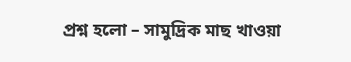প্রশ্ন হলো – সামুদ্রিক মাছ খাওয়া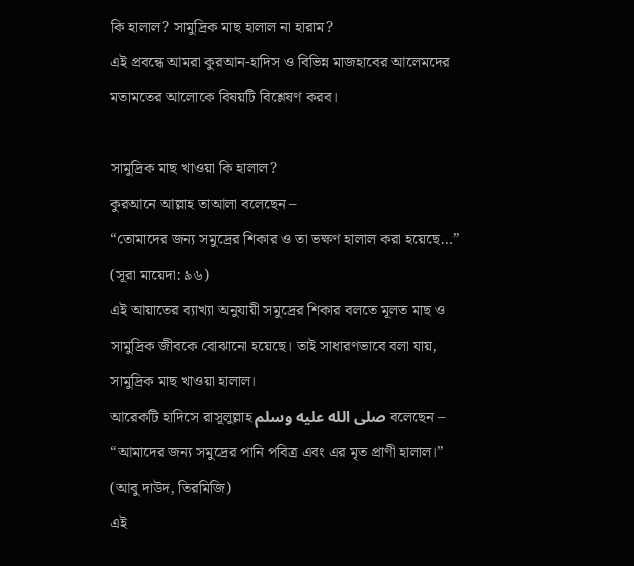কি হালাল? সামুদ্রিক মাছ হালাল না হারাম?
এই প্রবন্ধে আমরা কুরআন-হাদিস ও বিভিন্ন মাজহাবের আলেমদের মতামতের আলোকে বিষয়টি বিশ্লেষণ করব।

সামুদ্রিক মাছ খাওয়া কি হালাল?
কুরআনে আল্লাহ তাআলা বলেছেন –
“তোমাদের জন্য সমুদ্রের শিকার ও তা ভক্ষণ হালাল করা হয়েছে…” (সূরা মায়েদা: ৯৬)
এই আয়াতের ব্যাখ্যা অনুযায়ী সমুদ্রের শিকার বলতে মূলত মাছ ও সামুদ্রিক জীবকে বোঝানো হয়েছে। তাই সাধারণভাবে বলা যায়, সামুদ্রিক মাছ খাওয়া হালাল।
আরেকটি হাদিসে রাসূলুল্লাহ صلى الله عليه وسلم বলেছেন –
“আমাদের জন্য সমুদ্রের পানি পবিত্র এবং এর মৃত প্রাণী হালাল।” (আবু দাউদ, তিরমিজি)
এই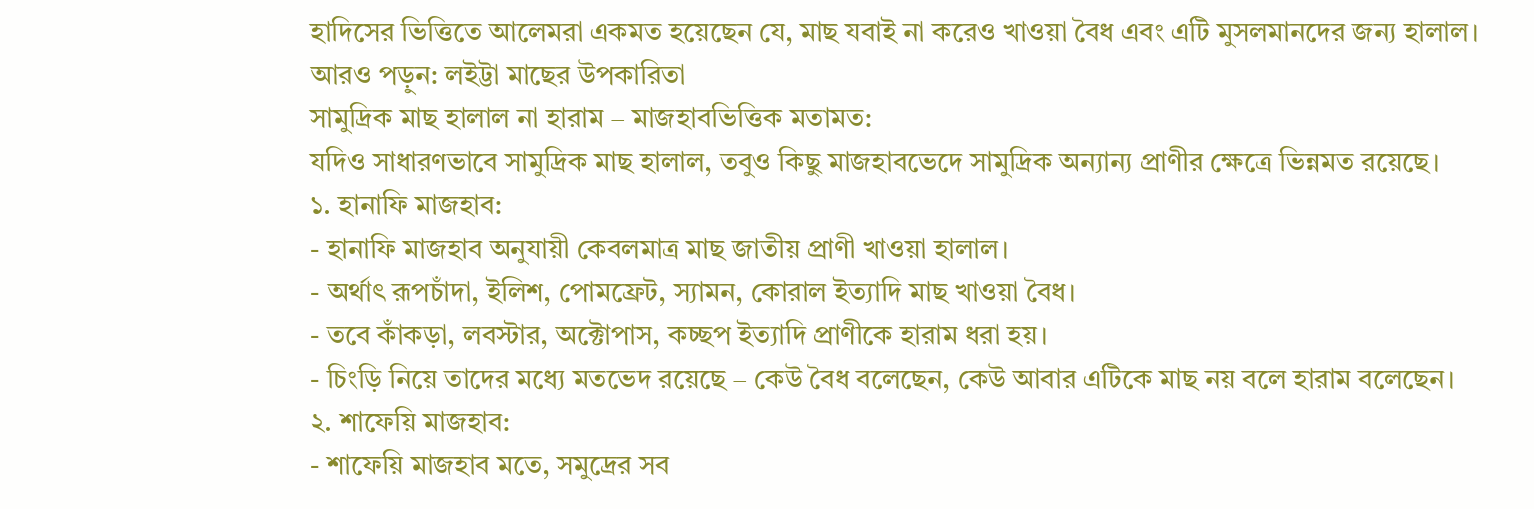হাদিসের ভিত্তিতে আলেমরা একমত হয়েছেন যে, মাছ যবাই না করেও খাওয়া বৈধ এবং এটি মুসলমানদের জন্য হালাল।
আরও পড়ুন: লইট্টা মাছের উপকারিতা
সামুদ্রিক মাছ হালাল না হারাম – মাজহাবভিত্তিক মতামত:
যদিও সাধারণভাবে সামুদ্রিক মাছ হালাল, তবুও কিছু মাজহাবভেদে সামুদ্রিক অন্যান্য প্রাণীর ক্ষেত্রে ভিন্নমত রয়েছে।
১. হানাফি মাজহাব:
- হানাফি মাজহাব অনুযায়ী কেবলমাত্র মাছ জাতীয় প্রাণী খাওয়া হালাল।
- অর্থাৎ রূপচাঁদা, ইলিশ, পোমফ্রেট, স্যামন, কোরাল ইত্যাদি মাছ খাওয়া বৈধ।
- তবে কাঁকড়া, লবস্টার, অক্টোপাস, কচ্ছপ ইত্যাদি প্রাণীকে হারাম ধরা হয়।
- চিংড়ি নিয়ে তাদের মধ্যে মতভেদ রয়েছে – কেউ বৈধ বলেছেন, কেউ আবার এটিকে মাছ নয় বলে হারাম বলেছেন।
২. শাফেয়ি মাজহাব:
- শাফেয়ি মাজহাব মতে, সমুদ্রের সব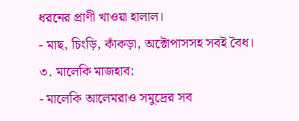ধরনের প্রাণী খাওয়া হালাল।
- মাছ, চিংড়ি, কাঁকড়া, অক্টোপাসসহ সবই বৈধ।
৩. মালেকি মাজহাব:
- মালেকি আলেমরাও সমুদ্রের সব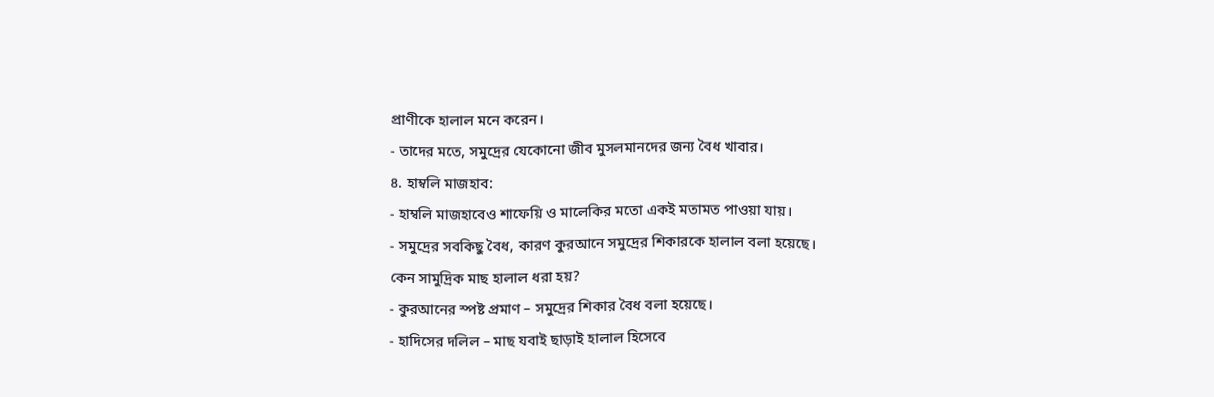প্রাণীকে হালাল মনে করেন।
- তাদের মতে, সমুদ্রের যেকোনো জীব মুসলমানদের জন্য বৈধ খাবার।
৪. হাম্বলি মাজহাব:
- হাম্বলি মাজহাবেও শাফেয়ি ও মালেকির মতো একই মতামত পাওয়া যায়।
- সমুদ্রের সবকিছু বৈধ, কারণ কুরআনে সমুদ্রের শিকারকে হালাল বলা হয়েছে।
কেন সামুদ্রিক মাছ হালাল ধরা হয়?
- কুরআনের স্পষ্ট প্রমাণ – সমুদ্রের শিকার বৈধ বলা হয়েছে।
- হাদিসের দলিল – মাছ যবাই ছাড়াই হালাল হিসেবে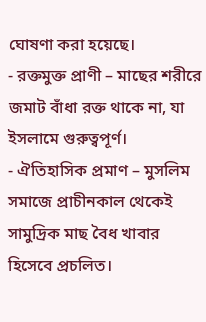ঘোষণা করা হয়েছে।
- রক্তমুক্ত প্রাণী – মাছের শরীরে জমাট বাঁধা রক্ত থাকে না, যা ইসলামে গুরুত্বপূর্ণ।
- ঐতিহাসিক প্রমাণ – মুসলিম সমাজে প্রাচীনকাল থেকেই সামুদ্রিক মাছ বৈধ খাবার হিসেবে প্রচলিত।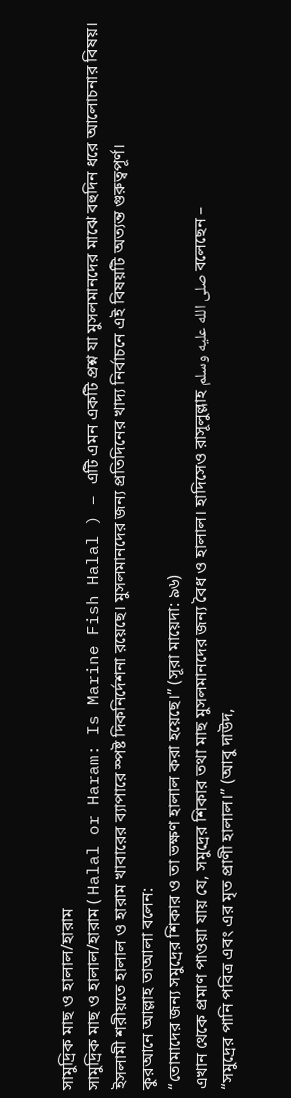সামুদ্রিক মাছ ও হালাল/হারাম
সামুদ্রিক মাছ ও হালাল/হারাম ( Halal or Haram: Is Marine Fish Halal ) – এটি এমন একটি প্রশ্ন যা মুসলমানদের মাঝে বহুদিন ধরে আলোচনার বিষয়। ইসলামী শরীয়তে হালাল ও হারাম খাবারের ব্যাপারে স্পষ্ট দিকনির্দেশনা রয়েছে। মুসলমানদের জন্য প্রতিদিনের খাদ্য নির্বাচনে এই বিষয়টি অত্যন্ত গুরুত্বপূর্ণ।
কুরআনে আল্লাহ তাআলা বলেন:
“তোমাদের জন্য সমুদ্রের শিকার ও তা ভক্ষণ হালাল করা হয়েছে।” (সূরা মায়েদা: ৯৬)
এখান থেকে প্রমাণ পাওয়া যায় যে, সমুদ্রের শিকার তথা মাছ মুসলমানদের জন্য বৈধ ও হালাল। হাদিসেও রাসূলুল্লাহ صلى الله عليه وسلم বলেছেন –
“সমুদ্রের পানি পবিত্র এবং এর মৃত প্রাণী হালাল।” (আবু দাউদ,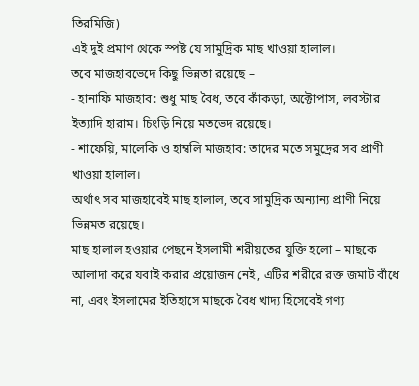তিরমিজি)
এই দুই প্রমাণ থেকে স্পষ্ট যে সামুদ্রিক মাছ খাওয়া হালাল।
তবে মাজহাবভেদে কিছু ভিন্নতা রয়েছে –
- হানাফি মাজহাব: শুধু মাছ বৈধ, তবে কাঁকড়া, অক্টোপাস, লবস্টার ইত্যাদি হারাম। চিংড়ি নিয়ে মতভেদ রয়েছে।
- শাফেয়ি, মালেকি ও হাম্বলি মাজহাব: তাদের মতে সমুদ্রের সব প্রাণী খাওয়া হালাল।
অর্থাৎ সব মাজহাবেই মাছ হালাল, তবে সামুদ্রিক অন্যান্য প্রাণী নিয়ে ভিন্নমত রয়েছে।
মাছ হালাল হওয়ার পেছনে ইসলামী শরীয়তের যুক্তি হলো – মাছকে আলাদা করে যবাই করার প্রয়োজন নেই, এটির শরীরে রক্ত জমাট বাঁধে না, এবং ইসলামের ইতিহাসে মাছকে বৈধ খাদ্য হিসেবেই গণ্য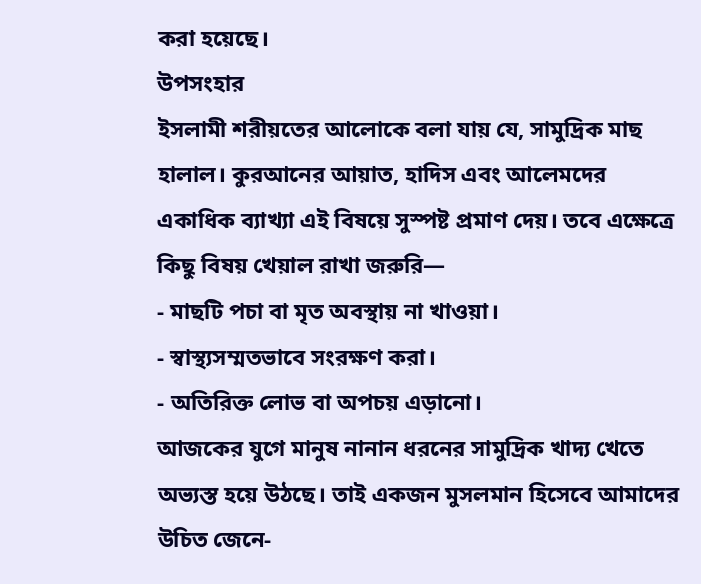করা হয়েছে।
উপসংহার
ইসলামী শরীয়তের আলোকে বলা যায় যে, সামুদ্রিক মাছ হালাল। কুরআনের আয়াত, হাদিস এবং আলেমদের একাধিক ব্যাখ্যা এই বিষয়ে সুস্পষ্ট প্রমাণ দেয়। তবে এক্ষেত্রে কিছু বিষয় খেয়াল রাখা জরুরি—
- মাছটি পচা বা মৃত অবস্থায় না খাওয়া।
- স্বাস্থ্যসম্মতভাবে সংরক্ষণ করা।
- অতিরিক্ত লোভ বা অপচয় এড়ানো।
আজকের যুগে মানুষ নানান ধরনের সামুদ্রিক খাদ্য খেতে অভ্যস্ত হয়ে উঠছে। তাই একজন মুসলমান হিসেবে আমাদের উচিত জেনে-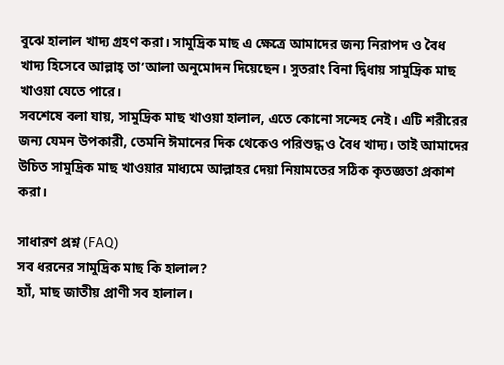বুঝে হালাল খাদ্য গ্রহণ করা। সামুদ্রিক মাছ এ ক্ষেত্রে আমাদের জন্য নিরাপদ ও বৈধ খাদ্য হিসেবে আল্লাহ্ তা’আলা অনুমোদন দিয়েছেন। সুতরাং বিনা দ্বিধায় সামুদ্রিক মাছ খাওয়া যেতে পারে।
সবশেষে বলা যায়, সামুদ্রিক মাছ খাওয়া হালাল, এতে কোনো সন্দেহ নেই। এটি শরীরের জন্য যেমন উপকারী, তেমনি ঈমানের দিক থেকেও পরিশুদ্ধ ও বৈধ খাদ্য। তাই আমাদের উচিত সামুদ্রিক মাছ খাওয়ার মাধ্যমে আল্লাহর দেয়া নিয়ামতের সঠিক কৃতজ্ঞতা প্রকাশ করা।

সাধারণ প্রশ্ন (FAQ)
সব ধরনের সামুদ্রিক মাছ কি হালাল?
হ্যাঁ, মাছ জাতীয় প্রাণী সব হালাল।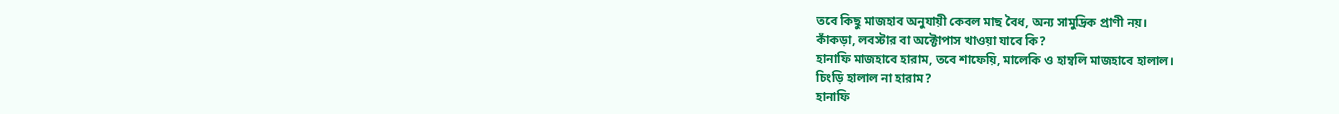তবে কিছু মাজহাব অনুযায়ী কেবল মাছ বৈধ, অন্য সামুদ্রিক প্রাণী নয়।
কাঁকড়া, লবস্টার বা অক্টোপাস খাওয়া যাবে কি?
হানাফি মাজহাবে হারাম, তবে শাফেয়ি, মালেকি ও হাম্বলি মাজহাবে হালাল।
চিংড়ি হালাল না হারাম?
হানাফি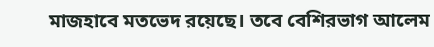মাজহাবে মতভেদ রয়েছে। তবে বেশিরভাগ আলেম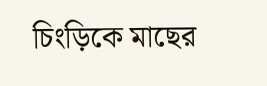চিংড়িকে মাছের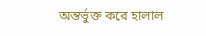অন্তর্ভুক্ত করে হালাল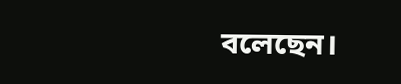বলেছেন।